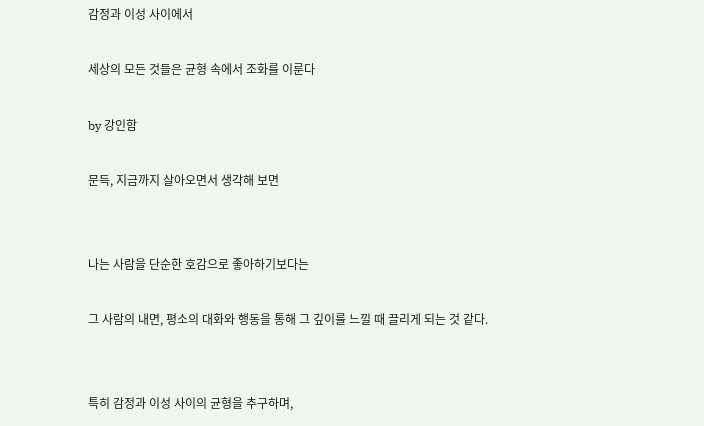감정과 이성 사이에서

세상의 모든 것들은 균형 속에서 조화를 이룬다

by 강인함

문득, 지금까지 살아오면서 생각해 보면


나는 사람을 단순한 호감으로 좋아하기보다는

그 사람의 내면, 평소의 대화와 행동을 통해 그 깊이를 느낄 때 끌리게 되는 것 같다.


특히 감정과 이성 사이의 균형을 추구하며,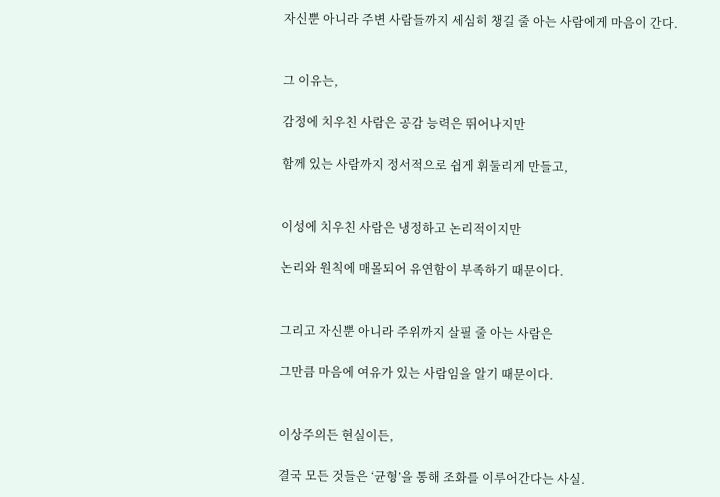자신뿐 아니라 주변 사람들까지 세심히 챙길 줄 아는 사람에게 마음이 간다.


그 이유는,

감정에 치우친 사람은 공감 능력은 뛰어나지만

함께 있는 사람까지 정서적으로 쉽게 휘둘리게 만들고,


이성에 치우친 사람은 냉정하고 논리적이지만

논리와 원칙에 매몰되어 유연함이 부족하기 때문이다.


그리고 자신뿐 아니라 주위까지 살필 줄 아는 사람은

그만큼 마음에 여유가 있는 사람임을 알기 때문이다.


이상주의든 현실이든,

결국 모든 것들은 ‘균형’을 통해 조화를 이루어간다는 사실.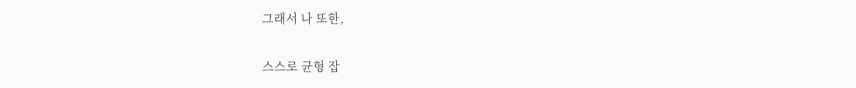그래서 나 또한,

스스로 균형 잡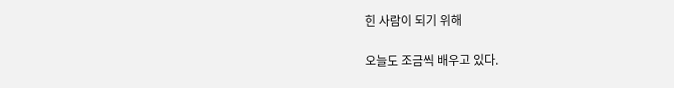힌 사람이 되기 위해

오늘도 조금씩 배우고 있다.